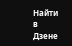Найти в Дзене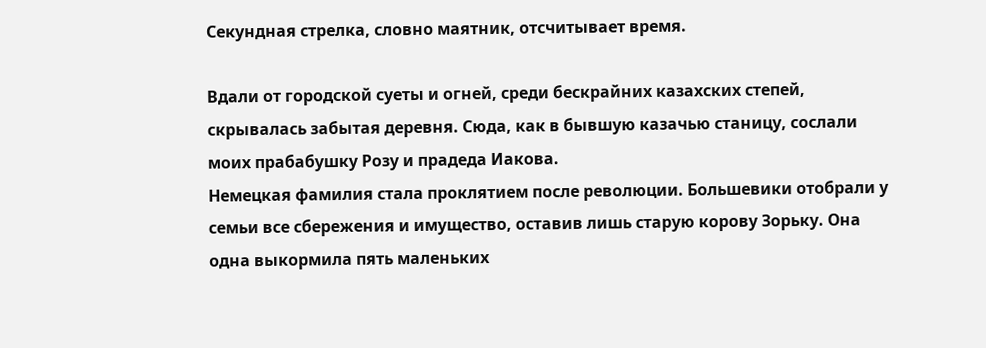Секундная стрелка, словно маятник, отсчитывает время.

Вдали от городской суеты и огней, среди бескрайних казахских степей, скрывалась забытая деревня. Сюда, как в бывшую казачью станицу, сослали моих прабабушку Розу и прадеда Иакова.
Немецкая фамилия стала проклятием после революции. Большевики отобрали у семьи все сбережения и имущество, оставив лишь старую корову Зорьку. Она одна выкормила пять маленьких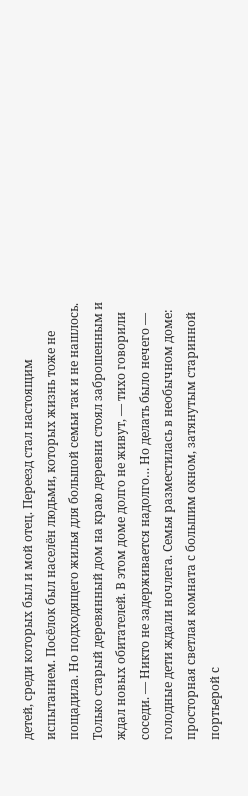детей, среди которых был и мой отец. Переезд стал настоящим испытанием. Посёлок был населён людьми, которых жизнь тоже не пощадила. Но подходящего жилья для большой семьи так и не нашлось. Только старый деревянный дом на краю деревни стоял заброшенным и ждал новых обитателей. В этом доме долго не живут, — тихо говорили соседи. — Никто не задерживается надолго… Но делать было нечего — голодные дети ждали ночлега. Семья разместилась в необычном доме: просторная светлая комната с большим окном, затянутым старинной портьерой с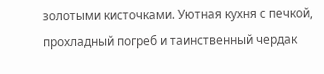золотыми кисточками. Уютная кухня с печкой, прохладный погреб и таинственный чердак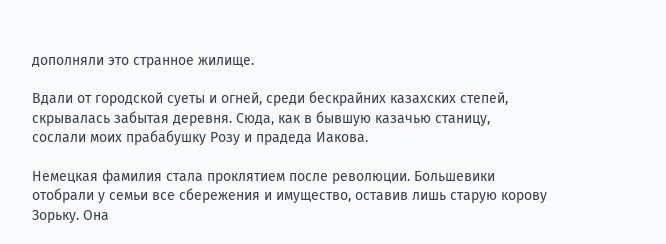дополняли это странное жилище.

Вдали от городской суеты и огней, среди бескрайних казахских степей, скрывалась забытая деревня. Сюда, как в бывшую казачью станицу, сослали моих прабабушку Розу и прадеда Иакова.

Немецкая фамилия стала проклятием после революции. Большевики отобрали у семьи все сбережения и имущество, оставив лишь старую корову Зорьку. Она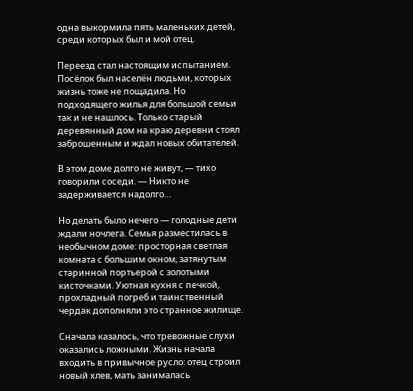одна выкормила пять маленьких детей, среди которых был и мой отец.

Переезд стал настоящим испытанием. Посёлок был населён людьми, которых жизнь тоже не пощадила. Но подходящего жилья для большой семьи так и не нашлось. Только старый деревянный дом на краю деревни стоял заброшенным и ждал новых обитателей.

В этом доме долго не живут, — тихо говорили соседи. — Никто не задерживается надолго…

Но делать было нечего — голодные дети ждали ночлега. Семья разместилась в необычном доме: просторная светлая комната с большим окном, затянутым старинной портьерой с золотыми кисточками. Уютная кухня с печкой, прохладный погреб и таинственный чердак дополняли это странное жилище.

Сначала казалось, что тревожные слухи оказались ложными. Жизнь начала входить в привычное русло: отец строил новый хлев, мать занималась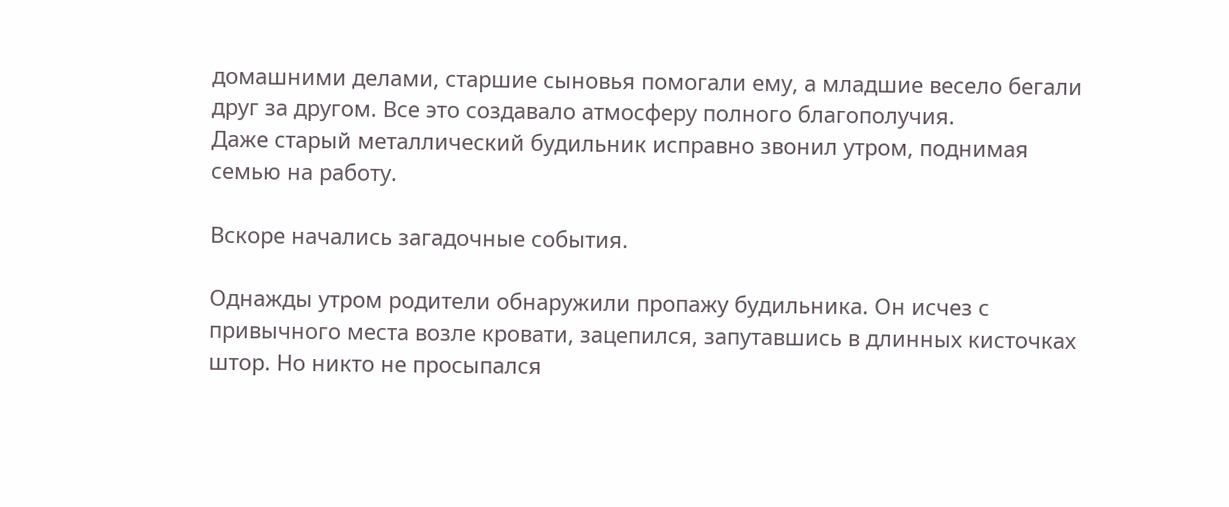домашними делами, старшие сыновья помогали ему, а младшие весело бегали друг за другом. Все это создавало атмосферу полного благополучия.
Даже старый металлический будильник исправно звонил утром, поднимая семью на работу.

Вскоре начались загадочные события.

Однажды утром родители обнаружили пропажу будильника. Он исчез с привычного места возле кровати, зацепился, запутавшись в длинных кисточках штор. Но никто не просыпался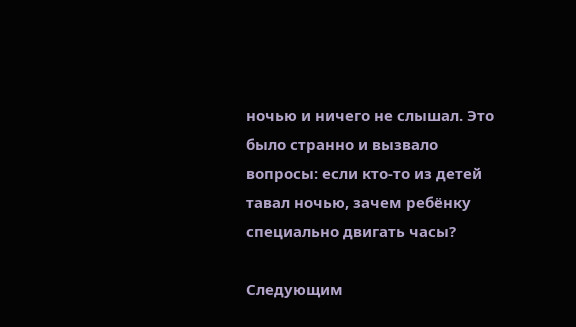ночью и ничего не слышал. Это было странно и вызвало вопросы: если кто-то из детей тавал ночью, зачем ребёнку специально двигать часы?

Следующим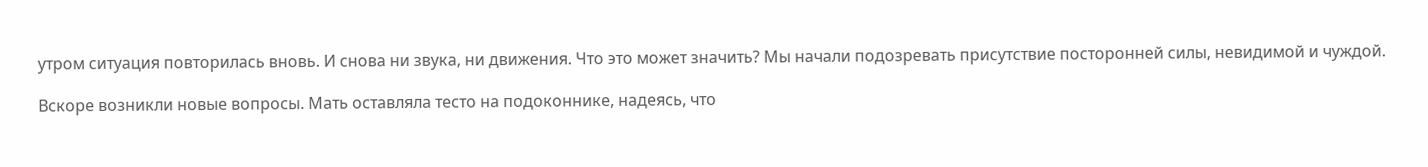утром ситуация повторилась вновь. И снова ни звука, ни движения. Что это может значить? Мы начали подозревать присутствие посторонней силы, невидимой и чуждой.

Вскоре возникли новые вопросы. Мать оставляла тесто на подоконнике, надеясь, что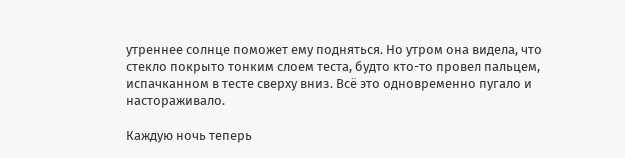утреннее солнце поможет ему подняться. Но утром она видела, что стекло покрыто тонким слоем теста, будто кто-то провел пальцем, испачканном в тесте сверху вниз. Всё это одновременно пугало и настораживало.

Каждую ночь теперь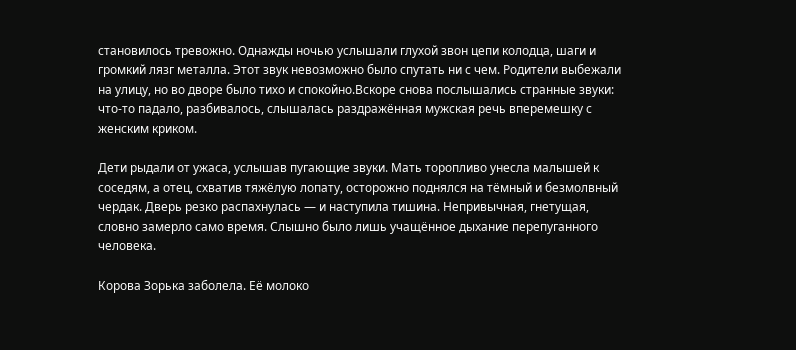становилось тревожно. Однажды ночью услышали глухой звон цепи колодца, шаги и громкий лязг металла. Этот звук невозможно было спутать ни с чем. Родители выбежали на улицу, но во дворе было тихо и спокойно.Вскоре снова послышались странные звуки: что-то падало, разбивалось, слышалась раздражённая мужская речь вперемешку с женским криком.

Дети рыдали от ужаса, услышав пугающие звуки. Мать торопливо унесла малышей к соседям, а отец, схватив тяжёлую лопату, осторожно поднялся на тёмный и безмолвный чердак. Дверь резко распахнулась — и наступила тишина. Непривычная, гнетущая, словно замерло само время. Слышно было лишь учащённое дыхание перепуганного человека.

Корова Зорька заболела. Её молоко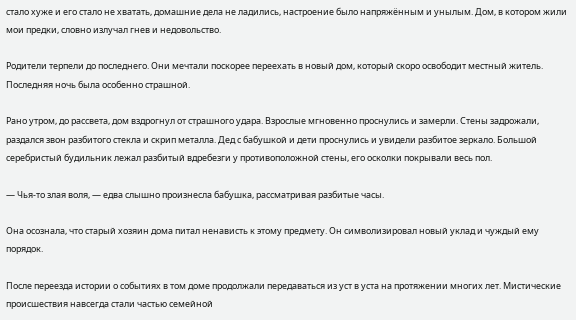стало хуже и его стало не хватать, домашние дела не ладились, настроение было напряжённым и унылым. Дом, в котором жили мои предки, словно излучал гнев и недовольство.

Родители терпели до последнего. Они мечтали поскорее переехать в новый дом, который скоро освободит местный житель. Последняя ночь была особенно страшной.

Рано утром, до рассвета, дом вздрогнул от страшного удара. Взрослые мгновенно проснулись и замерли. Стены задрожали, раздался звон разбитого стекла и скрип металла. Дед с бабушкой и дети проснулись и увидели разбитое зеркало. Большой серебристый будильник лежал разбитый вдребезги у противоположной стены, его осколки покрывали весь пол.

— Чья-то злая воля, — едва слышно произнесла бабушка, рассматривая разбитые часы.

Она осознала, что старый хозяин дома питал ненависть к этому предмету. Он символизировал новый уклад и чуждый ему порядок.

После переезда истории о событиях в том доме продолжали передаваться из уст в уста на протяжении многих лет. Мистические происшествия навсегда стали частью семейной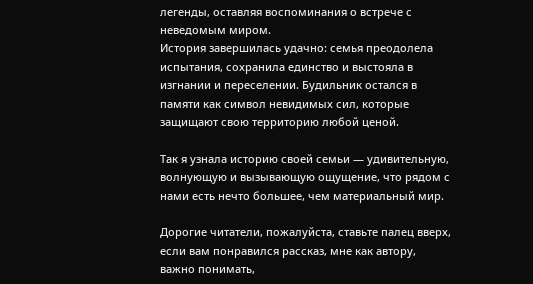легенды, оставляя воспоминания о встрече с неведомым миром.
История завершилась удачно: семья преодолела испытания, сохранила единство и выстояла в изгнании и переселении. Будильник остался в памяти как символ невидимых сил, которые защищают свою территорию любой ценой.

Так я узнала историю своей семьи — удивительную, волнующую и вызывающую ощущение, что рядом с нами есть нечто большее, чем материальный мир.

Дорогие читатели, пожалуйста, ставьте палец вверх, если вам понравился рассказ, мне как автору, важно понимать,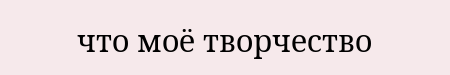что моё творчество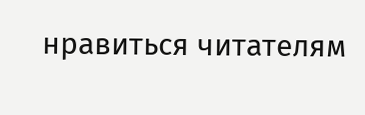нравиться читателям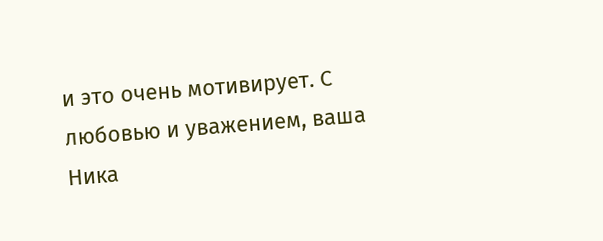и это очень мотивирует. С любовью и уважением, ваша Ника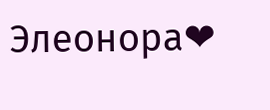Элеонора❤